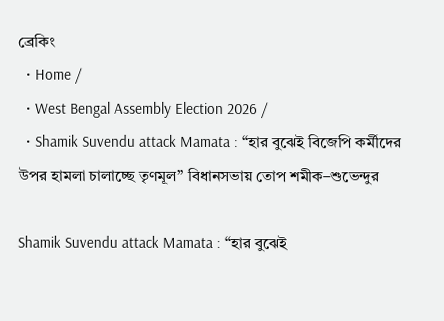ব্রেকিং
  • Home /
  • West Bengal Assembly Election 2026 /
  • Shamik Suvendu attack Mamata : “হার বুঝেই বিজেপি কর্মীদের উপর হামলা চালাচ্ছে তৃণমূল” বিধানসভায় তোপ শমীক–শুভেন্দুর

Shamik Suvendu attack Mamata : “হার বুঝেই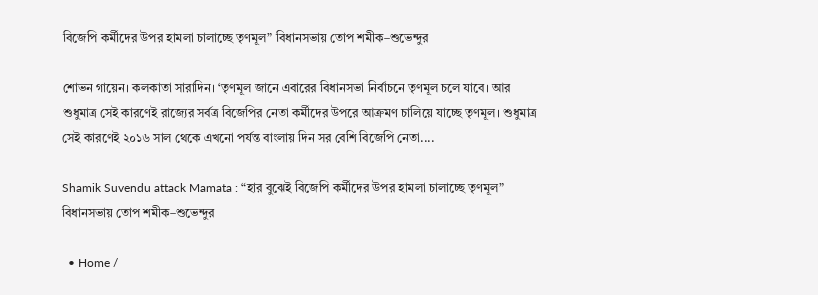বিজেপি কর্মীদের উপর হামলা চালাচ্ছে তৃণমূল” বিধানসভায় তোপ শমীক–শুভেন্দুর

শোভন গায়েন। কলকাতা সারাদিন। ‘তৃণমূল জানে এবারের বিধানসভা নির্বাচনে তৃণমূল চলে যাবে। আর শুধুমাত্র সেই কারণেই রাজ্যের সর্বত্র বিজেপির নেতা কর্মীদের উপরে আক্রমণ চালিয়ে যাচ্ছে তৃণমূল। শুধুমাত্র সেই কারণেই ২০১৬ সাল থেকে এখনো পর্যন্ত বাংলায় দিন সর বেশি বিজেপি নেতা....

Shamik Suvendu attack Mamata : “হার বুঝেই বিজেপি কর্মীদের উপর হামলা চালাচ্ছে তৃণমূল” বিধানসভায় তোপ শমীক–শুভেন্দুর

  • Home /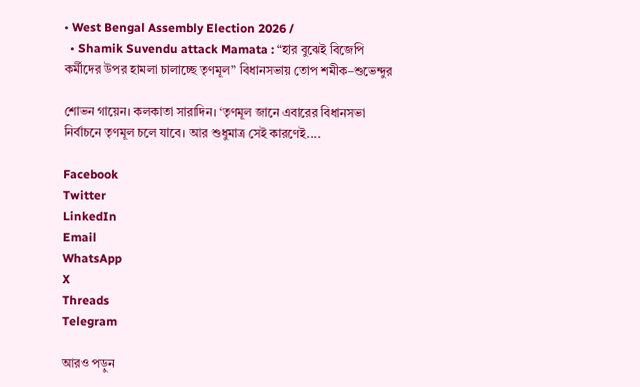• West Bengal Assembly Election 2026 /
  • Shamik Suvendu attack Mamata : “হার বুঝেই বিজেপি কর্মীদের উপর হামলা চালাচ্ছে তৃণমূল” বিধানসভায় তোপ শমীক–শুভেন্দুর

শোভন গায়েন। কলকাতা সারাদিন। ‘তৃণমূল জানে এবারের বিধানসভা নির্বাচনে তৃণমূল চলে যাবে। আর শুধুমাত্র সেই কারণেই....

Facebook
Twitter
LinkedIn
Email
WhatsApp
X
Threads
Telegram

আরও পড়ুন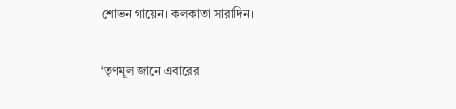শোভন গায়েন। কলকাতা সারাদিন।

‘তৃণমূল জানে এবারের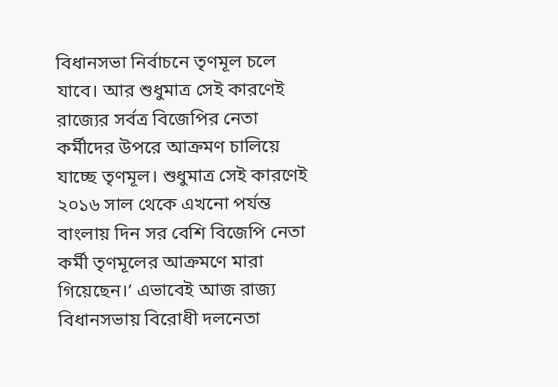বিধানসভা নির্বাচনে তৃণমূল চলে যাবে। আর শুধুমাত্র সেই কারণেই রাজ্যের সর্বত্র বিজেপির নেতা কর্মীদের উপরে আক্রমণ চালিয়ে যাচ্ছে তৃণমূল। শুধুমাত্র সেই কারণেই ২০১৬ সাল থেকে এখনো পর্যন্ত বাংলায় দিন সর বেশি বিজেপি নেতা কর্মী তৃণমূলের আক্রমণে মারা গিয়েছেন।’ এভাবেই আজ রাজ্য বিধানসভায় বিরোধী দলনেতা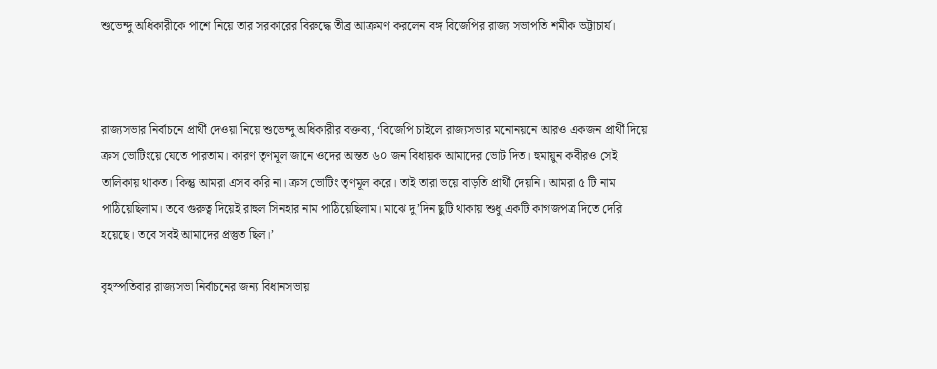শুভেন্দু অধিকারীকে পাশে নিয়ে তার সরকারের বিরুদ্ধে তীব্র আক্রমণ করলেন বঙ্গ বিজেপির রাজ্য সভাপতি শমীক ভট্টাচার্য।



রাজ্যসভার নির্বাচনে প্রার্থী দেওয়া নিয়ে শুভেন্দু অধিকারীর বক্তব্য, ‘বিজেপি চাইলে রাজ্যসভার মনোনয়নে আরও একজন প্রার্থী দিয়ে ক্রস ভোটিংয়ে যেতে পারতাম। কারণ তৃণমূল জানে ওদের অন্তত ৬০ জন বিধায়ক আমাদের ভোট দিত। হুমায়ুন কবীরও সেই তালিকায় থাকত। কিন্তু আমরা এসব করি না। ক্রস ভোটিং তৃণমূল করে। তাই তারা ভয়ে বাড়তি প্রার্থী দেয়নি। আমরা ৫ টি নাম পাঠিয়েছিলাম। তবে গুরুত্ব দিয়েই রাহুল সিনহার নাম পাঠিয়েছিলাম। মাঝে দু’দিন ছুটি থাকায় শুধু একটি কাগজপত্র দিতে দেরি হয়েছে। তবে সবই আমাদের প্রস্তুত ছিল।’

বৃহস্পতিবার রাজ্যসভা নির্বাচনের জন্য বিধানসভায়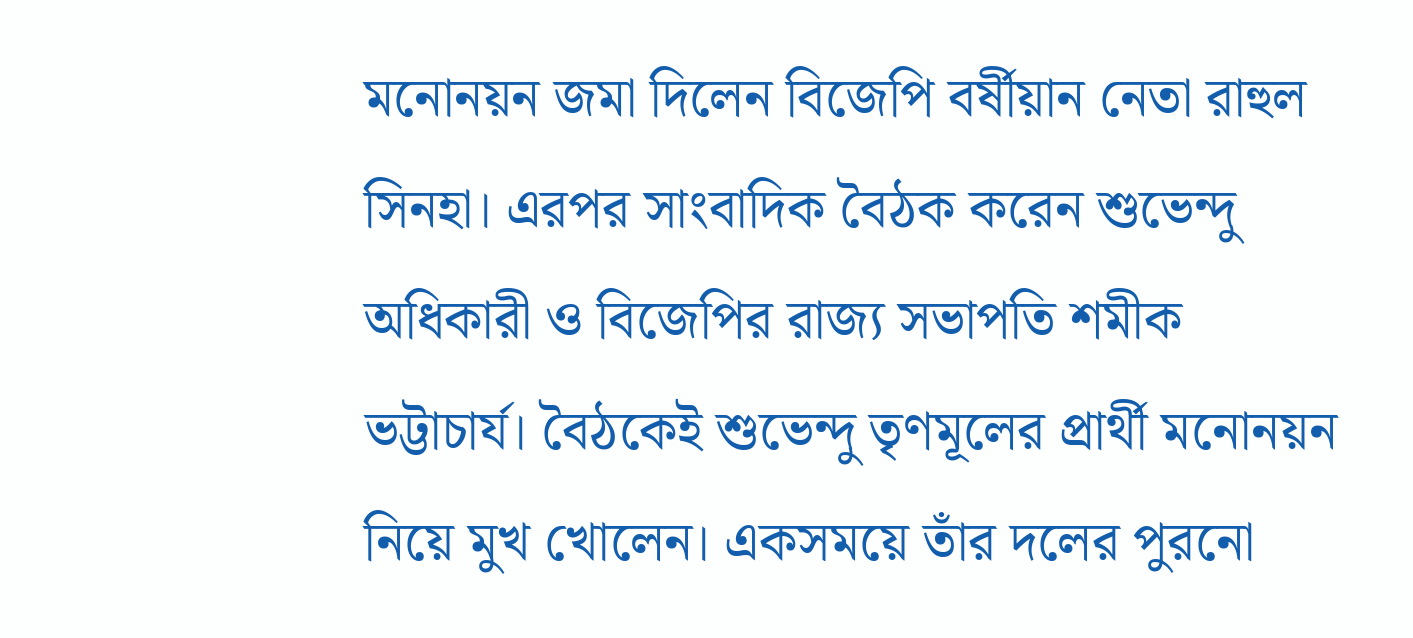মনোনয়ন জমা দিলেন বিজেপি বর্ষীয়ান নেতা রাহুল সিনহা। এরপর সাংবাদিক বৈঠক করেন শুভেন্দু অধিকারী ও বিজেপির রাজ্য সভাপতি শমীক ভট্টাচার্য। বৈঠকেই শুভেন্দু তৃণমূলের প্রার্থী মনোনয়ন নিয়ে মুখ খোলেন। একসময়ে তাঁর দলের পুরনো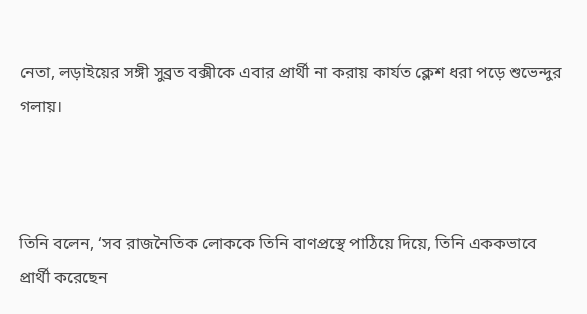নেতা, লড়াইয়ের সঙ্গী সুব্রত বক্সীকে এবার প্রার্থী না করায় কার্যত ক্লেশ ধরা পড়ে শুভেন্দুর গলায়।



তিনি বলেন, ‘সব রাজনৈতিক লোককে তিনি বাণপ্রস্থে পাঠিয়ে দিয়ে, তিনি এককভাবে প্রার্থী করেছেন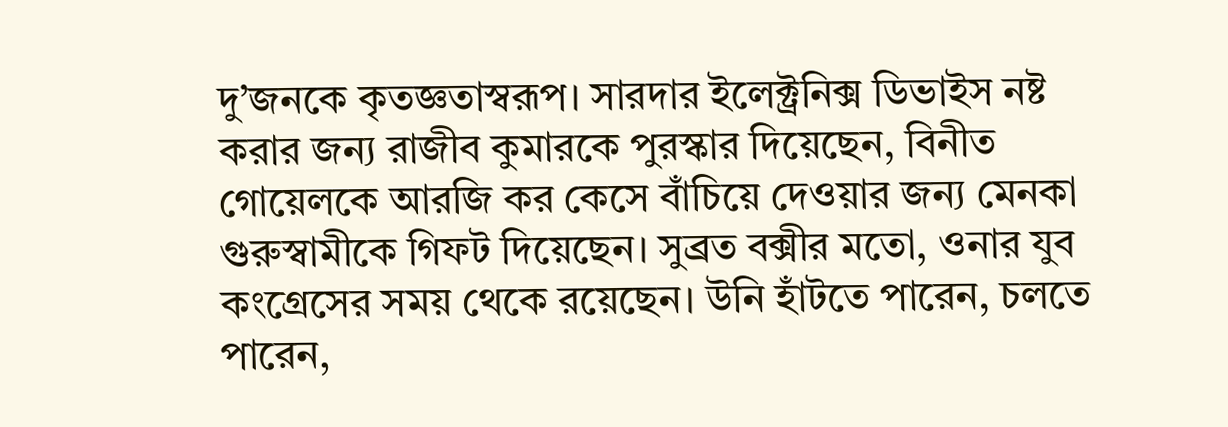দু’জনকে কৃতজ্ঞতাস্বরূপ। সারদার ইলেক্ট্রনিক্স ডিভাইস নষ্ট করার জন্য রাজীব কুমারকে পুরস্কার দিয়েছেন, বিনীত গোয়েলকে আরজি কর কেসে বাঁচিয়ে দেওয়ার জন্য মেনকা গুরুস্বামীকে গিফট দিয়েছেন। সুব্রত বক্সীর মতো, ওনার যুব কংগ্রেসের সময় থেকে রয়েছেন। উনি হাঁটতে পারেন, চলতে পারেন,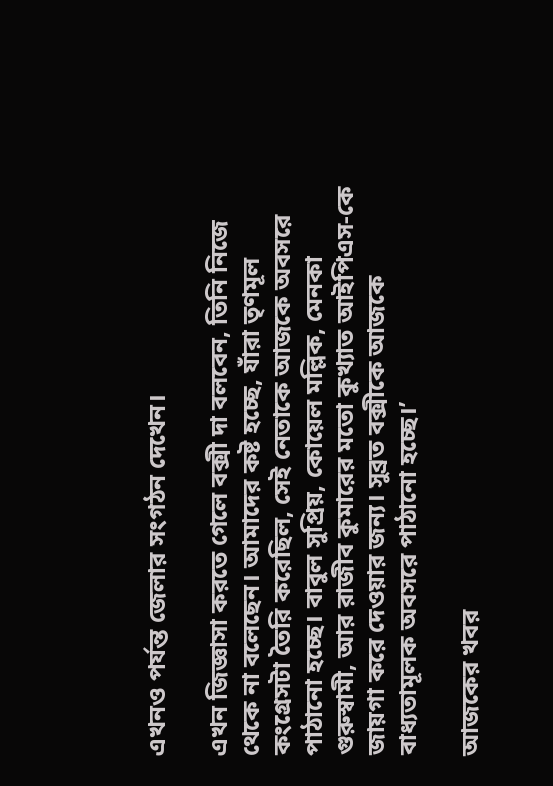এখনও পর্যন্ত জেলার সংগঠন দেখেন।

এখন জিজ্ঞাসা করতে গেলে বক্সী দা বলবেন, তিনি নিজে থেকে না বলেছেন। আমাদের কষ্ট হচ্ছে, যাঁরা তৃণমূল কংগ্রেসটা তৈরি করেছিল, সেই নেতাকে আজকে অবসরে পাঠানো হচ্ছে। বাবুল সুপ্রিয়, কোয়েল মল্লিক, মেনকা গুরুস্বামী, আর রাজীব কুমারের মতো কুখ্যাত আইপিএস-কে জায়গা করে দেওয়ার জন্য। সুব্রত বক্সীকে আজকে বাধ্যতামূলক অবসরে পাঠানো হচ্ছে।’

আজকের খবর